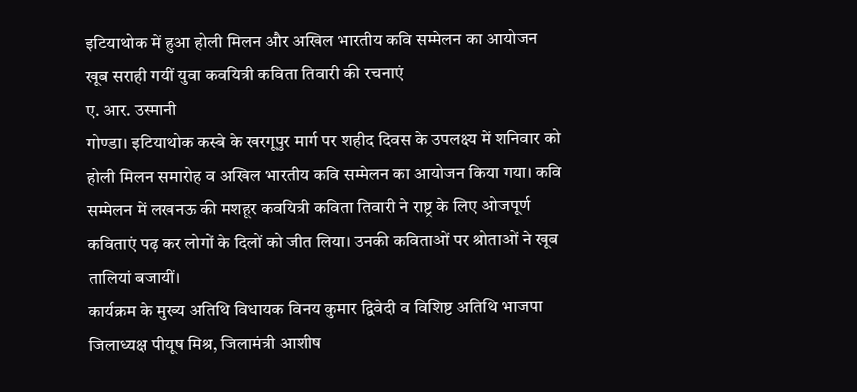इटियाथोक में हुआ होली मिलन और अखिल भारतीय कवि सम्मेलन का आयोजन
खूब सराही गयीं युवा कवयित्री कविता तिवारी की रचनाएं
ए. आर. उस्मानी
गोण्डा। इटियाथोक कस्बे के खरगूपुर मार्ग पर शहीद दिवस के उपलक्ष्य में शनिवार को होली मिलन समारोह व अखिल भारतीय कवि सम्मेलन का आयोजन किया गया। कवि सम्मेलन में लखनऊ की मशहूर कवयित्री कविता तिवारी ने राष्ट्र के लिए ओजपूर्ण कविताएं पढ़ कर लोगों के दिलों को जीत लिया। उनकी कविताओं पर श्रोताओं ने खूब तालियां बजायीं।
कार्यक्रम के मुख्य अतिथि विधायक विनय कुमार द्विवेदी व विशिष्ट अतिथि भाजपा जिलाध्यक्ष पीयूष मिश्र, जिलामंत्री आशीष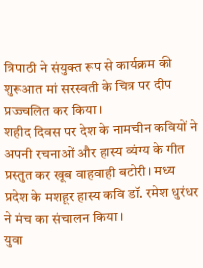त्रिपाठी ने संयुक्त रूप से कार्यक्रम की शुरूआत मां सरस्वती के चित्र पर दीप प्रज्ज्वलित कर किया।
शहीद दिवस पर देश के नामचीन कवियों ने अपनी रचनाओं और हास्य व्यंग्य के गीत प्रस्तुत कर खूब वाहवाही बटोरी। मध्य प्रदेश के मशहूर हास्य कवि डॉ. रमेश धुरंधर ने मंच का संचालन किया।
युवा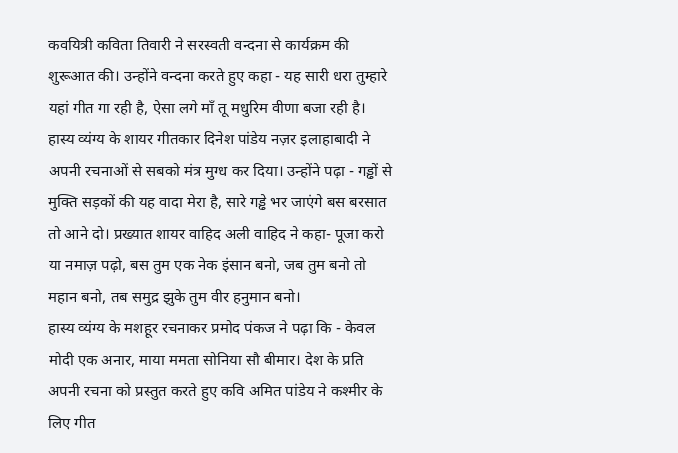कवयित्री कविता तिवारी ने सरस्वती वन्दना से कार्यक्रम की शुरूआत की। उन्होंने वन्दना करते हुए कहा - यह सारी धरा तुम्हारे यहां गीत गा रही है, ऐसा लगे माँ तू मधुरिम वीणा बजा रही है। हास्य व्यंग्य के शायर गीतकार दिनेश पांडेय नज़र इलाहाबादी ने अपनी रचनाओं से सबको मंत्र मुग्ध कर दिया। उन्होंने पढ़ा - गड्ढों से मुक्ति सड़कों की यह वादा मेरा है, सारे गड्ढे भर जाएंगे बस बरसात तो आने दो। प्रख्यात शायर वाहिद अली वाहिद ने कहा- पूजा करो या नमाज़ पढ़ो, बस तुम एक नेक इंसान बनो, जब तुम बनो तो महान बनो, तब समुद्र झुके तुम वीर हनुमान बनो।
हास्य व्यंग्य के मशहूर रचनाकर प्रमोद पंकज ने पढ़ा कि - केवल मोदी एक अनार, माया ममता सोनिया सौ बीमार। देश के प्रति अपनी रचना को प्रस्तुत करते हुए कवि अमित पांडेय ने कश्मीर के लिए गीत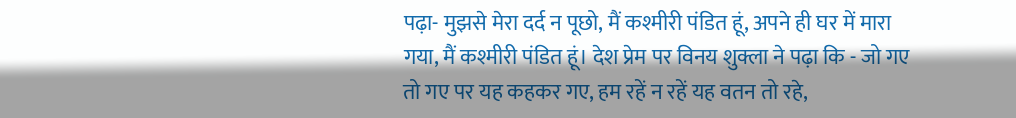पढ़ा- मुझसे मेरा दर्द न पूछो, मैं कश्मीरी पंडित हूं, अपने ही घर में मारा गया, मैं कश्मीरी पंडित हूं। देश प्रेम पर विनय शुक्ला ने पढ़ा कि - जो गए तो गए पर यह कहकर गए, हम रहें न रहें यह वतन तो रहे,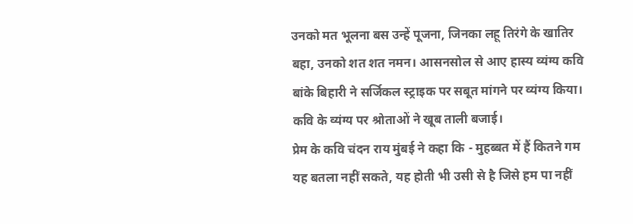उनको मत भूलना बस उन्हें पूजना, जिनका लहू तिरंगे के खातिर बहा, उनको शत शत नमन। आसनसोल से आए हास्य व्यंग्य कवि बांके बिहारी ने सर्जिकल स्ट्राइक पर सबूत मांगने पर व्यंग्य किया। कवि के व्यंग्य पर श्रोताओं ने खूब ताली बजाई।
प्रेम के कवि चंदन राय मुंबई ने कहा कि - मुहब्बत में हैं कितने गम यह बतला नहीं सकते, यह होती भी उसी से है जिसे हम पा नहीं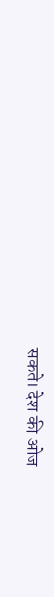सकते। देश की ओज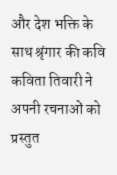और देश भक्ति के साथ श्रृंगार की कवि कविता तिवारी ने अपनी रचनाओं को प्रस्तुत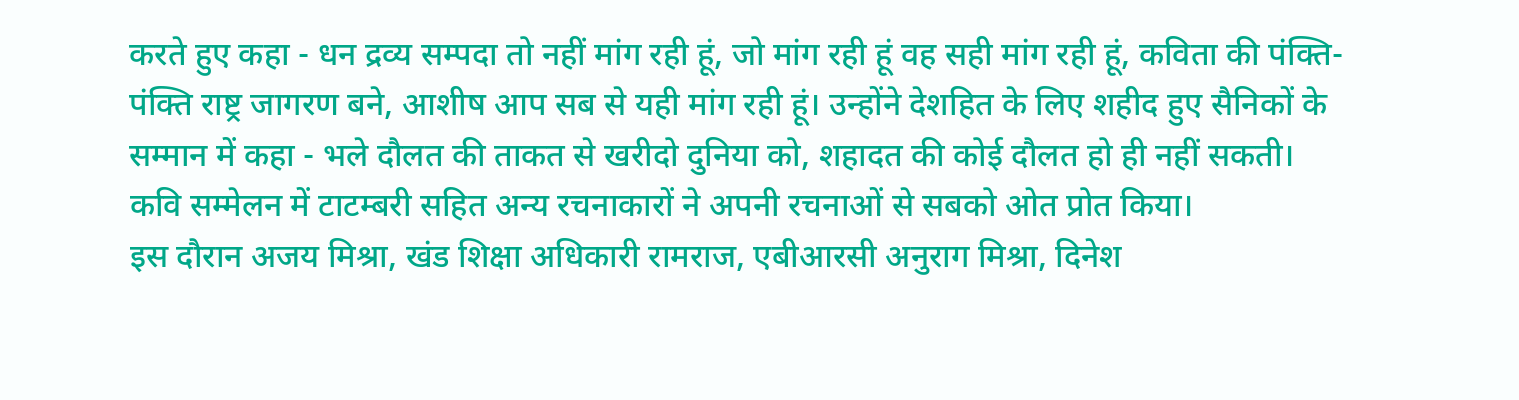करते हुए कहा - धन द्रव्य सम्पदा तो नहीं मांग रही हूं, जो मांग रही हूं वह सही मांग रही हूं, कविता की पंक्ति-पंक्ति राष्ट्र जागरण बने, आशीष आप सब से यही मांग रही हूं। उन्होंने देशहित के लिए शहीद हुए सैनिकों के सम्मान में कहा - भले दौलत की ताकत से खरीदो दुनिया को, शहादत की कोई दौलत हो ही नहीं सकती।
कवि सम्मेलन में टाटम्बरी सहित अन्य रचनाकारों ने अपनी रचनाओं से सबको ओत प्रोत किया।
इस दौरान अजय मिश्रा, खंड शिक्षा अधिकारी रामराज, एबीआरसी अनुराग मिश्रा, दिनेश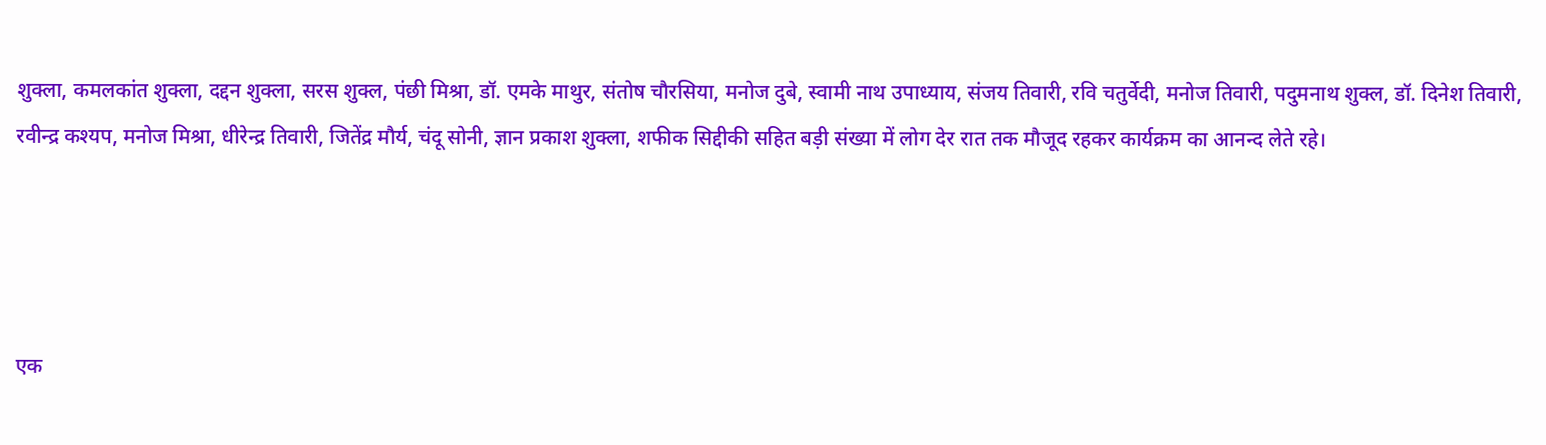शुक्ला, कमलकांत शुक्ला, दद्दन शुक्ला, सरस शुक्ल, पंछी मिश्रा, डॉ. एमके माथुर, संतोष चौरसिया, मनोज दुबे, स्वामी नाथ उपाध्याय, संजय तिवारी, रवि चतुर्वेदी, मनोज तिवारी, पदुमनाथ शुक्ल, डॉ. दिनेश तिवारी, रवीन्द्र कश्यप, मनोज मिश्रा, धीरेन्द्र तिवारी, जितेंद्र मौर्य, चंदू सोनी, ज्ञान प्रकाश शुक्ला, शफीक सिद्दीकी सहित बड़ी संख्या में लोग देर रात तक मौजूद रहकर कार्यक्रम का आनन्द लेते रहे।




एक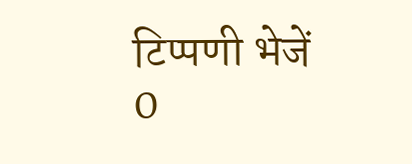टिप्पणी भेजें
0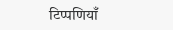टिप्पणियाँ